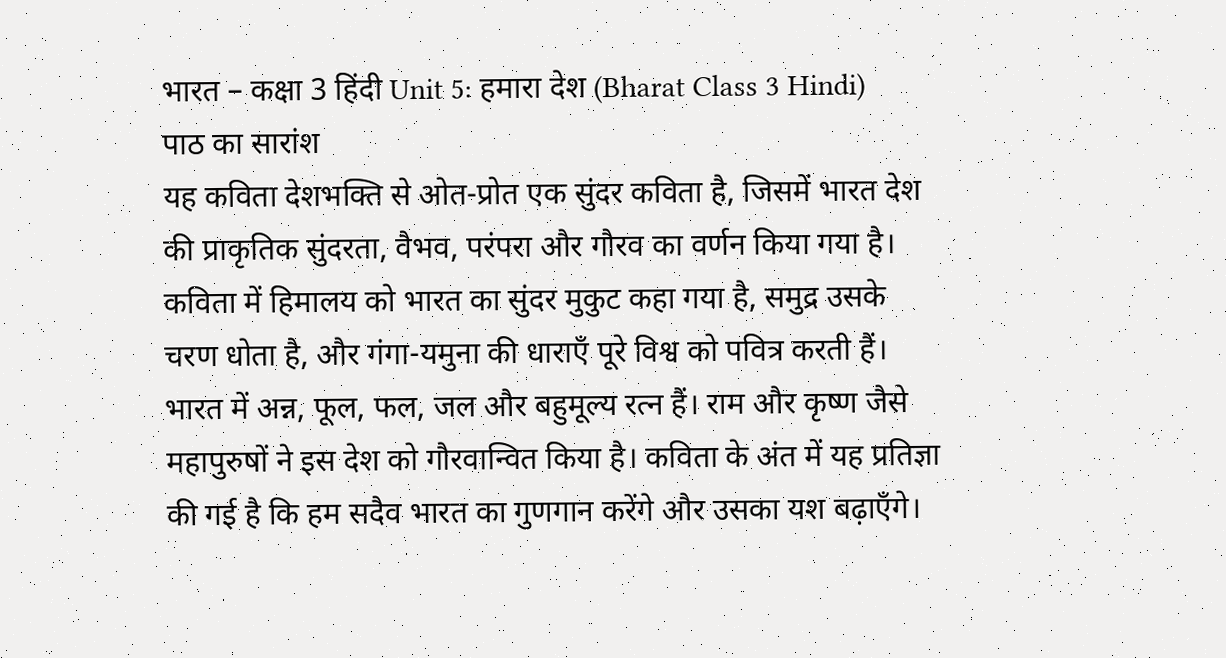भारत – कक्षा 3 हिंदी Unit 5: हमारा देश (Bharat Class 3 Hindi)
पाठ का सारांश
यह कविता देशभक्ति से ओत-प्रोत एक सुंदर कविता है, जिसमें भारत देश की प्राकृतिक सुंदरता, वैभव, परंपरा और गौरव का वर्णन किया गया है। कविता में हिमालय को भारत का सुंदर मुकुट कहा गया है, समुद्र उसके चरण धोता है, और गंगा-यमुना की धाराएँ पूरे विश्व को पवित्र करती हैं। भारत में अन्न, फूल, फल, जल और बहुमूल्य रत्न हैं। राम और कृष्ण जैसे महापुरुषों ने इस देश को गौरवान्वित किया है। कविता के अंत में यह प्रतिज्ञा की गई है कि हम सदैव भारत का गुणगान करेंगे और उसका यश बढ़ाएँगे।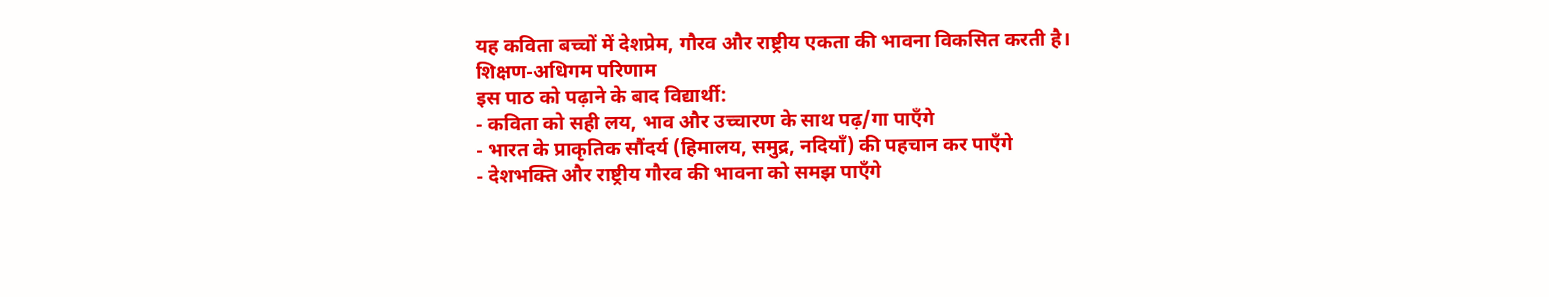यह कविता बच्चों में देशप्रेम, गौरव और राष्ट्रीय एकता की भावना विकसित करती है।
शिक्षण-अधिगम परिणाम
इस पाठ को पढ़ाने के बाद विद्यार्थी:
- कविता को सही लय, भाव और उच्चारण के साथ पढ़/गा पाएँगे
- भारत के प्राकृतिक सौंदर्य (हिमालय, समुद्र, नदियाँ) की पहचान कर पाएँगे
- देशभक्ति और राष्ट्रीय गौरव की भावना को समझ पाएँगे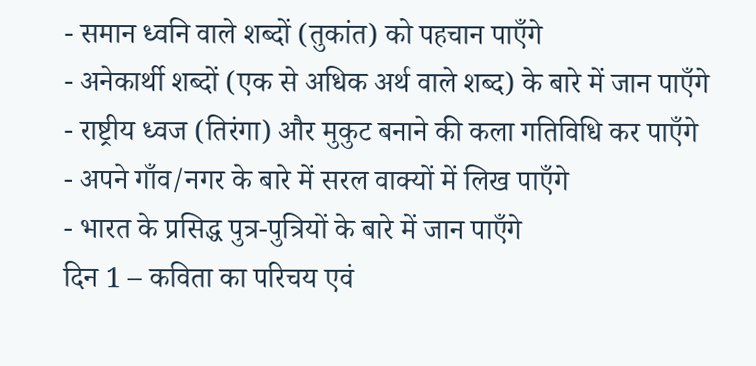- समान ध्वनि वाले शब्दों (तुकांत) को पहचान पाएँगे
- अनेकार्थी शब्दों (एक से अधिक अर्थ वाले शब्द) के बारे में जान पाएँगे
- राष्ट्रीय ध्वज (तिरंगा) और मुकुट बनाने की कला गतिविधि कर पाएँगे
- अपने गाँव/नगर के बारे में सरल वाक्यों में लिख पाएँगे
- भारत के प्रसिद्ध पुत्र-पुत्रियों के बारे में जान पाएँगे
दिन 1 – कविता का परिचय एवं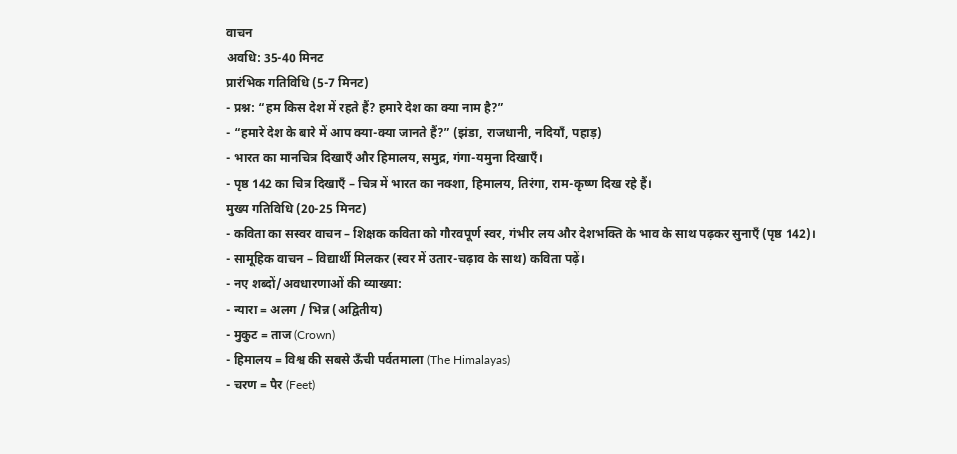वाचन
अवधि: 35-40 मिनट
प्रारंभिक गतिविधि (5-7 मिनट)
- प्रश्न: “हम किस देश में रहते हैं? हमारे देश का क्या नाम है?”
- “हमारे देश के बारे में आप क्या-क्या जानते हैं?” (झंडा, राजधानी, नदियाँ, पहाड़)
- भारत का मानचित्र दिखाएँ और हिमालय, समुद्र, गंगा-यमुना दिखाएँ।
- पृष्ठ 142 का चित्र दिखाएँ – चित्र में भारत का नक्शा, हिमालय, तिरंगा, राम-कृष्ण दिख रहे हैं।
मुख्य गतिविधि (20-25 मिनट)
- कविता का सस्वर वाचन – शिक्षक कविता को गौरवपूर्ण स्वर, गंभीर लय और देशभक्ति के भाव के साथ पढ़कर सुनाएँ (पृष्ठ 142)।
- सामूहिक वाचन – विद्यार्थी मिलकर (स्वर में उतार-चढ़ाव के साथ) कविता पढ़ें।
- नए शब्दों/अवधारणाओं की व्याख्या:
- न्यारा = अलग / भिन्न (अद्वितीय)
- मुकुट = ताज (Crown)
- हिमालय = विश्व की सबसे ऊँची पर्वतमाला (The Himalayas)
- चरण = पैर (Feet)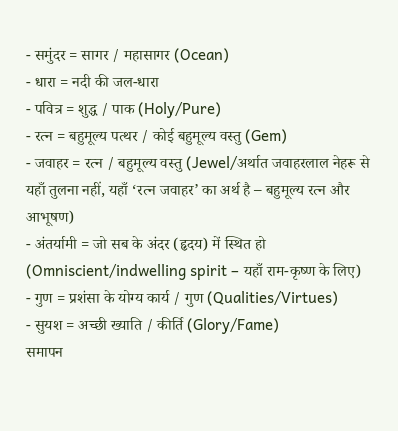- समुंदर = सागर / महासागर (Ocean)
- धारा = नदी की जल-धारा
- पवित्र = शुद्ध / पाक (Holy/Pure)
- रत्न = बहुमूल्य पत्थर / कोई बहुमूल्य वस्तु (Gem)
- जवाहर = रत्न / बहुमूल्य वस्तु (Jewel/अर्थात जवाहरलाल नेहरू से यहाँ तुलना नहीं, यहाँ ‘रत्न जवाहर’ का अर्थ है – बहुमूल्य रत्न और आभूषण)
- अंतर्यामी = जो सब के अंदर (हृदय) में स्थित हो (Omniscient/indwelling spirit – यहाँ राम-कृष्ण के लिए)
- गुण = प्रशंसा के योग्य कार्य / गुण (Qualities/Virtues)
- सुयश = अच्छी ख्याति / कीर्ति (Glory/Fame)
समापन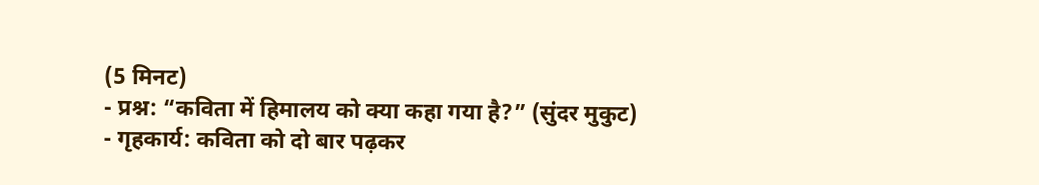(5 मिनट)
- प्रश्न: “कविता में हिमालय को क्या कहा गया है?” (सुंदर मुकुट)
- गृहकार्य: कविता को दो बार पढ़कर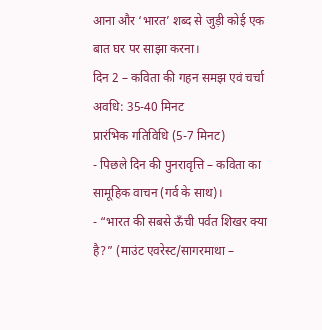आना और ‘भारत’ शब्द से जुड़ी कोई एक बात घर पर साझा करना।
दिन 2 – कविता की गहन समझ एवं चर्चा
अवधि: 35-40 मिनट
प्रारंभिक गतिविधि (5-7 मिनट)
- पिछले दिन की पुनरावृत्ति – कविता का सामूहिक वाचन (गर्व के साथ)।
- “भारत की सबसे ऊँची पर्वत शिखर क्या है?” (माउंट एवरेस्ट/सागरमाथा –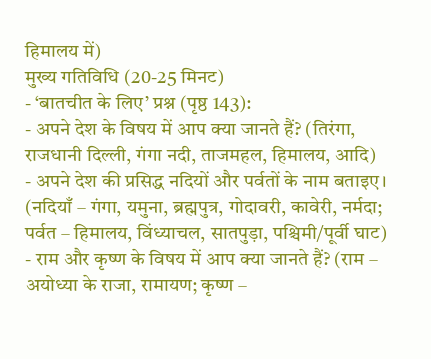हिमालय में)
मुख्य गतिविधि (20-25 मिनट)
- ‘बातचीत के लिए’ प्रश्न (पृष्ठ 143):
- अपने देश के विषय में आप क्या जानते हैं? (तिरंगा, राजधानी दिल्ली, गंगा नदी, ताजमहल, हिमालय, आदि)
- अपने देश की प्रसिद्ध नदियों और पर्वतों के नाम बताइए। (नदियाँ – गंगा, यमुना, ब्रह्मपुत्र, गोदावरी, कावेरी, नर्मदा; पर्वत – हिमालय, विंध्याचल, सातपुड़ा, पश्चिमी/पूर्वी घाट)
- राम और कृष्ण के विषय में आप क्या जानते हैं? (राम – अयोध्या के राजा, रामायण; कृष्ण –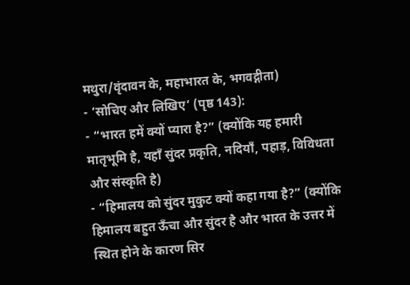मथुरा/वृंदावन के, महाभारत के, भगवद्गीता)
- ‘सोचिए और लिखिए’ (पृष्ठ 143):
- “भारत हमें क्यों प्यारा है?” (क्योंकि यह हमारी मातृभूमि है, यहाँ सुंदर प्रकृति, नदियाँ, पहाड़, विविधता और संस्कृति है)
- “हिमालय को सुंदर मुकुट क्यों कहा गया है?” (क्योंकि हिमालय बहुत ऊँचा और सुंदर है और भारत के उत्तर में स्थित होने के कारण सिर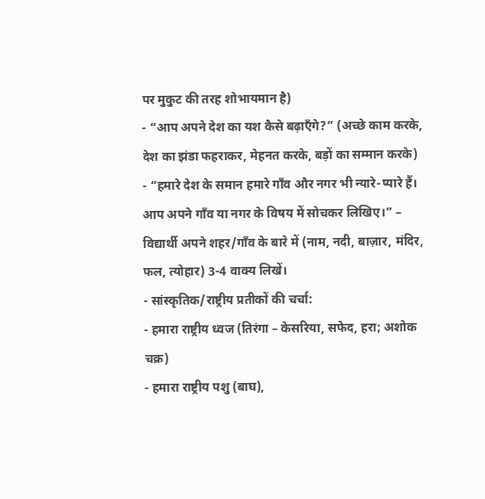पर मुकुट की तरह शोभायमान है)
- “आप अपने देश का यश कैसे बढ़ाएँगे?” (अच्छे काम करके, देश का झंडा फहराकर, मेहनत करके, बड़ों का सम्मान करके)
- “हमारे देश के समान हमारे गाँव और नगर भी न्यारे-प्यारे हैं। आप अपने गाँव या नगर के विषय में सोचकर लिखिए।” – विद्यार्थी अपने शहर/गाँव के बारे में (नाम, नदी, बाज़ार, मंदिर, फल, त्योहार) 3-4 वाक्य लिखें।
- सांस्कृतिक/राष्ट्रीय प्रतीकों की चर्चा:
- हमारा राष्ट्रीय ध्वज (तिरंगा – केसरिया, सफेद, हरा; अशोक चक्र)
- हमारा राष्ट्रीय पशु (बाघ),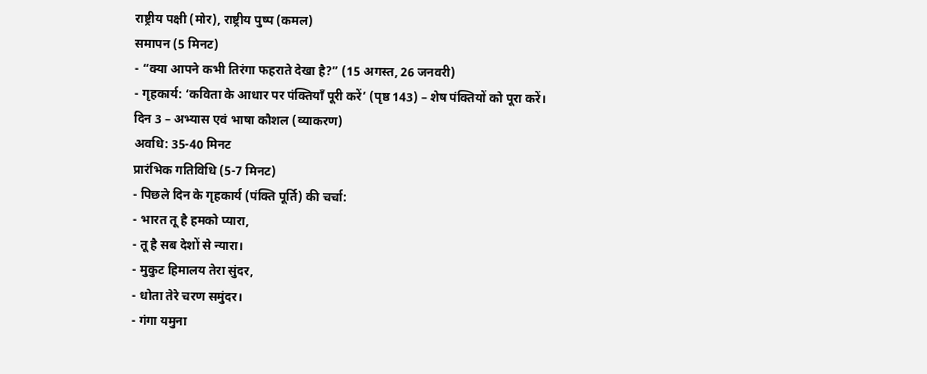राष्ट्रीय पक्षी (मोर), राष्ट्रीय पुष्प (कमल)
समापन (5 मिनट)
- “क्या आपने कभी तिरंगा फहराते देखा है?” (15 अगस्त, 26 जनवरी)
- गृहकार्य: ‘कविता के आधार पर पंक्तियाँ पूरी करें’ (पृष्ठ 143) – शेष पंक्तियों को पूरा करें।
दिन 3 – अभ्यास एवं भाषा कौशल (व्याकरण)
अवधि: 35-40 मिनट
प्रारंभिक गतिविधि (5-7 मिनट)
- पिछले दिन के गृहकार्य (पंक्ति पूर्ति) की चर्चा:
- भारत तू है हमको प्यारा,
- तू है सब देशों से न्यारा।
- मुकुट हिमालय तेरा सुंदर,
- धोता तेरे चरण समुंदर।
- गंगा यमुना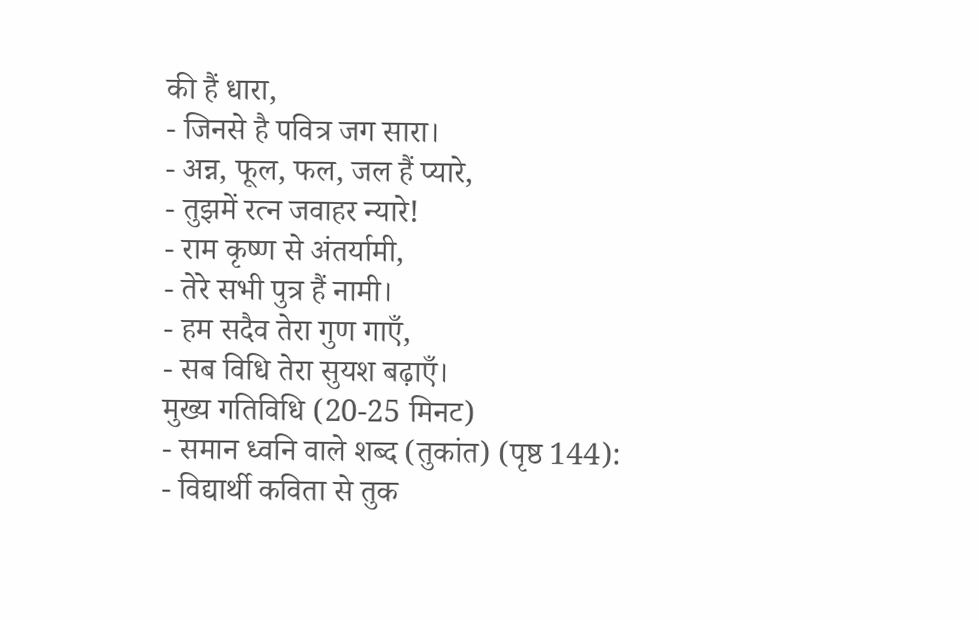की हैं धारा,
- जिनसे है पवित्र जग सारा।
- अन्न, फूल, फल, जल हैं प्यारे,
- तुझमें रत्न जवाहर न्यारे!
- राम कृष्ण से अंतर्यामी,
- तेरे सभी पुत्र हैं नामी।
- हम सदैव तेरा गुण गाएँ,
- सब विधि तेरा सुयश बढ़ाएँ।
मुख्य गतिविधि (20-25 मिनट)
- समान ध्वनि वाले शब्द (तुकांत) (पृष्ठ 144):
- विद्यार्थी कविता से तुक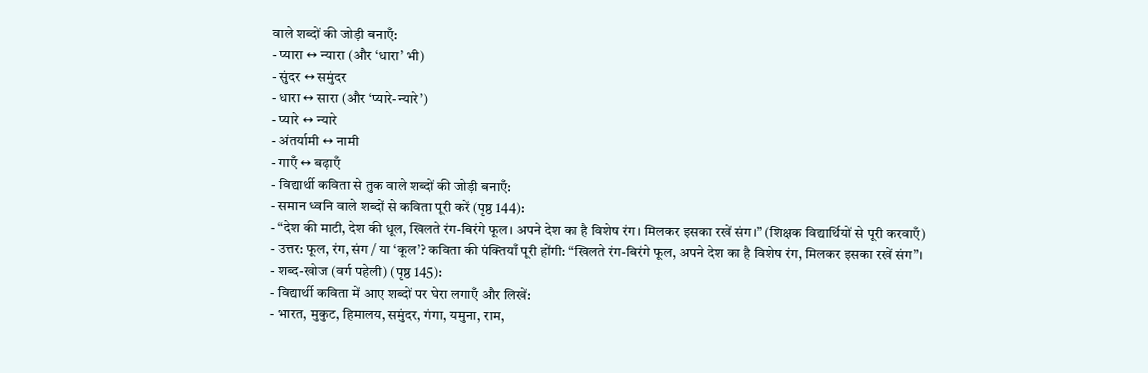वाले शब्दों की जोड़ी बनाएँ:
- प्यारा ↔ न्यारा (और ‘धारा’ भी)
- सुंदर ↔ समुंदर
- धारा ↔ सारा (और ‘प्यारे-न्यारे’)
- प्यारे ↔ न्यारे
- अंतर्यामी ↔ नामी
- गाएँ ↔ बढ़ाएँ
- विद्यार्थी कविता से तुक वाले शब्दों की जोड़ी बनाएँ:
- समान ध्वनि वाले शब्दों से कविता पूरी करें (पृष्ठ 144):
- “देश की माटी, देश की धूल, खिलते रंग-बिरंगे फूल। अपने देश का है विशेष रंग। मिलकर इसका रखें संग।” (शिक्षक विद्यार्थियों से पूरी करवाएँ)
- उत्तर: फूल, रंग, संग / या ‘कूल’? कविता की पंक्तियाँ पूरी होंगी: “खिलते रंग-बिरंगे फूल, अपने देश का है विशेष रंग, मिलकर इसका रखें संग”।
- शब्द-खोज (वर्ग पहेली) (पृष्ठ 145):
- विद्यार्थी कविता में आए शब्दों पर घेरा लगाएँ और लिखें:
- भारत, मुकुट, हिमालय, समुंदर, गंगा, यमुना, राम,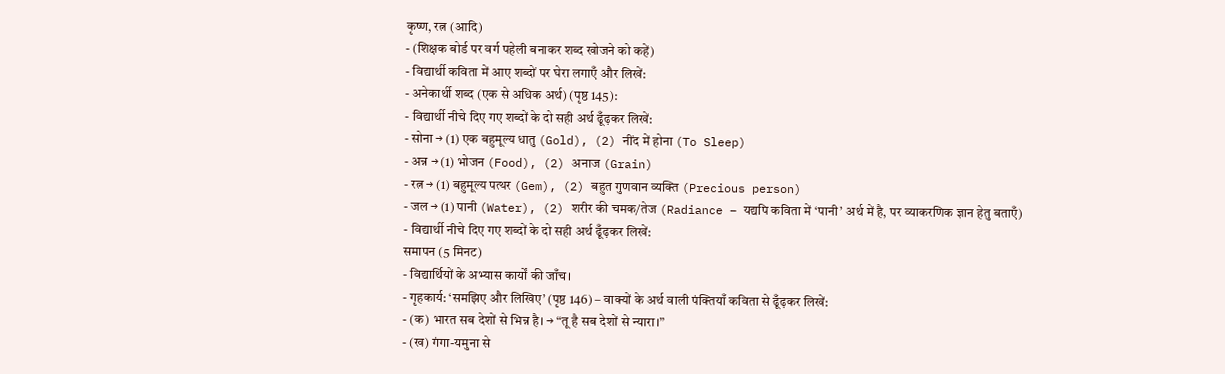कृष्ण, रत्न (आदि)
- (शिक्षक बोर्ड पर वर्ग पहेली बनाकर शब्द खोजने को कहें)
- विद्यार्थी कविता में आए शब्दों पर घेरा लगाएँ और लिखें:
- अनेकार्थी शब्द (एक से अधिक अर्थ) (पृष्ठ 145):
- विद्यार्थी नीचे दिए गए शब्दों के दो सही अर्थ ढूँढ़कर लिखें:
- सोना → (1) एक बहुमूल्य धातु (Gold), (2) नींद में होना (To Sleep)
- अन्न → (1) भोजन (Food), (2) अनाज (Grain)
- रत्न → (1) बहुमूल्य पत्थर (Gem), (2) बहुत गुणवान व्यक्ति (Precious person)
- जल → (1) पानी (Water), (2) शरीर की चमक/तेज (Radiance – यद्यपि कविता में ‘पानी’ अर्थ में है, पर व्याकरणिक ज्ञान हेतु बताएँ)
- विद्यार्थी नीचे दिए गए शब्दों के दो सही अर्थ ढूँढ़कर लिखें:
समापन (5 मिनट)
- विद्यार्थियों के अभ्यास कार्यों की जाँच।
- गृहकार्य: ‘समझिए और लिखिए’ (पृष्ठ 146) – वाक्यों के अर्थ वाली पंक्तियाँ कविता से ढूँढ़कर लिखें:
- (क) भारत सब देशों से भिन्न है। → “तू है सब देशों से न्यारा।”
- (ख) गंगा-यमुना से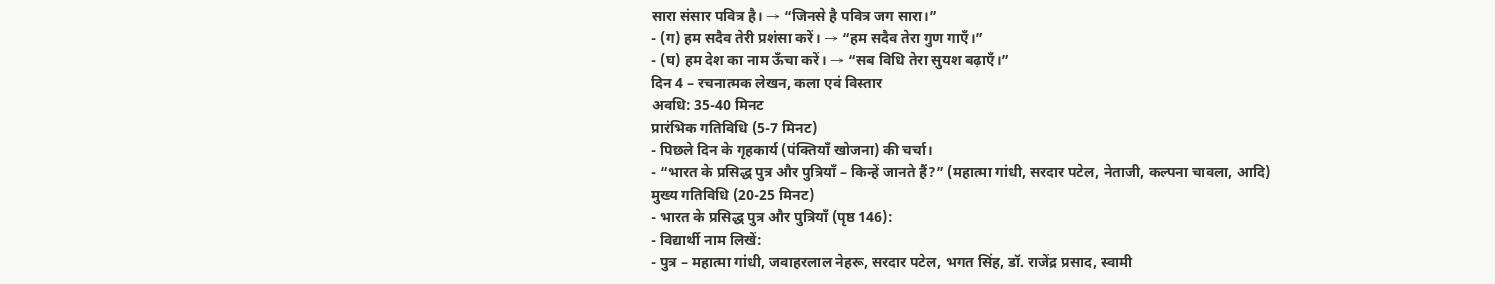सारा संसार पवित्र है। → “जिनसे है पवित्र जग सारा।”
- (ग) हम सदैव तेरी प्रशंसा करें। → “हम सदैव तेरा गुण गाएँ।”
- (घ) हम देश का नाम ऊँचा करें। → “सब विधि तेरा सुयश बढ़ाएँ।”
दिन 4 – रचनात्मक लेखन, कला एवं विस्तार
अवधि: 35-40 मिनट
प्रारंभिक गतिविधि (5-7 मिनट)
- पिछले दिन के गृहकार्य (पंक्तियाँ खोजना) की चर्चा।
- “भारत के प्रसिद्ध पुत्र और पुत्रियाँ – किन्हें जानते हैं?” (महात्मा गांधी, सरदार पटेल, नेताजी, कल्पना चावला, आदि)
मुख्य गतिविधि (20-25 मिनट)
- भारत के प्रसिद्ध पुत्र और पुत्रियाँ (पृष्ठ 146):
- विद्यार्थी नाम लिखें:
- पुत्र – महात्मा गांधी, जवाहरलाल नेहरू, सरदार पटेल, भगत सिंह, डॉ. राजेंद्र प्रसाद, स्वामी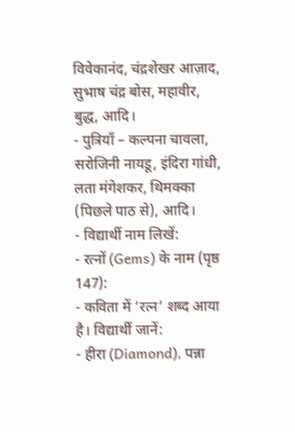विवेकानंद, चंद्रशेखर आज़ाद, सुभाष चंद्र बोस, महावीर, बुद्ध, आदि।
- पुत्रियाँ – कल्पना चावला, सरोजिनी नायडू, इंदिरा गांधी, लता मंगेशकर, थिमक्का (पिछले पाठ से), आदि।
- विद्यार्थी नाम लिखें:
- रत्नों (Gems) के नाम (पृष्ठ 147):
- कविता में ‘रत्न’ शब्द आया है। विद्यार्थी जानें:
- हीरा (Diamond), पन्ना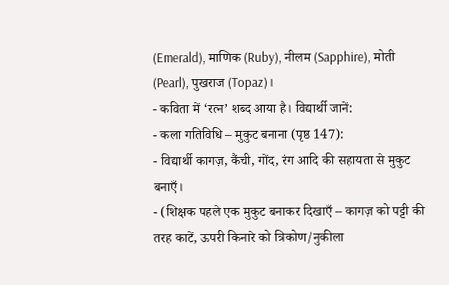(Emerald), माणिक (Ruby), नीलम (Sapphire), मोती (Pearl), पुखराज (Topaz)।
- कविता में ‘रत्न’ शब्द आया है। विद्यार्थी जानें:
- कला गतिविधि – मुकुट बनाना (पृष्ठ 147):
- विद्यार्थी कागज़, कैंची, गोंद, रंग आदि की सहायता से मुकुट बनाएँ।
- (शिक्षक पहले एक मुकुट बनाकर दिखाएँ – कागज़ को पट्टी की तरह काटें, ऊपरी किनारे को त्रिकोण/नुकीला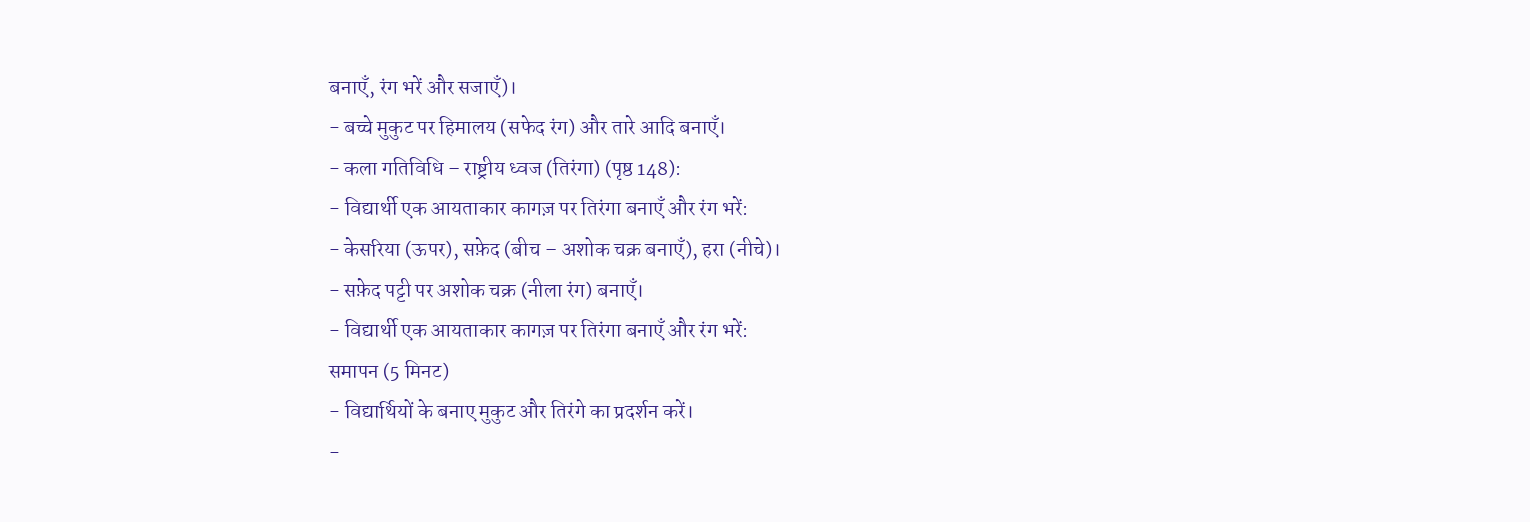बनाएँ, रंग भरें और सजाएँ)।
- बच्चे मुकुट पर हिमालय (सफेद रंग) और तारे आदि बनाएँ।
- कला गतिविधि – राष्ट्रीय ध्वज (तिरंगा) (पृष्ठ 148):
- विद्यार्थी एक आयताकार कागज़ पर तिरंगा बनाएँ और रंग भरें:
- केसरिया (ऊपर), सफ़ेद (बीच – अशोक चक्र बनाएँ), हरा (नीचे)।
- सफ़ेद पट्टी पर अशोक चक्र (नीला रंग) बनाएँ।
- विद्यार्थी एक आयताकार कागज़ पर तिरंगा बनाएँ और रंग भरें:
समापन (5 मिनट)
- विद्यार्थियों के बनाए मुकुट और तिरंगे का प्रदर्शन करें।
-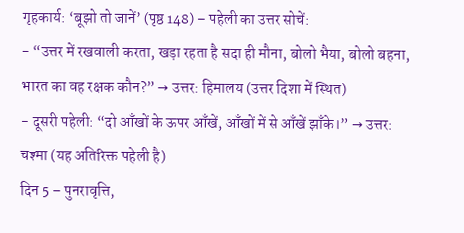गृहकार्य: ‘बूझो तो जानें’ (पृष्ठ 148) – पहेली का उत्तर सोचें:
- “उत्तर में रखवाली करता, खड़ा रहता है सदा ही मौना, बोलो भैया, बोलो बहना, भारत का वह रक्षक कौन?” → उत्तर: हिमालय (उत्तर दिशा में स्थित)
- दूसरी पहेली: “दो आँखों के ऊपर आँखें, आँखों में से आँखें झाँके।” → उत्तर: चश्मा (यह अतिरिक्त पहेली है)
दिन 5 – पुनरावृत्ति,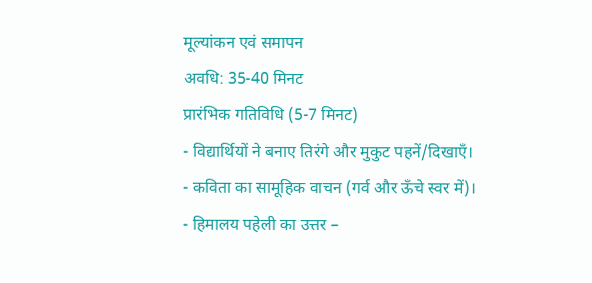मूल्यांकन एवं समापन
अवधि: 35-40 मिनट
प्रारंभिक गतिविधि (5-7 मिनट)
- विद्यार्थियों ने बनाए तिरंगे और मुकुट पहनें/दिखाएँ।
- कविता का सामूहिक वाचन (गर्व और ऊँचे स्वर में)।
- हिमालय पहेली का उत्तर –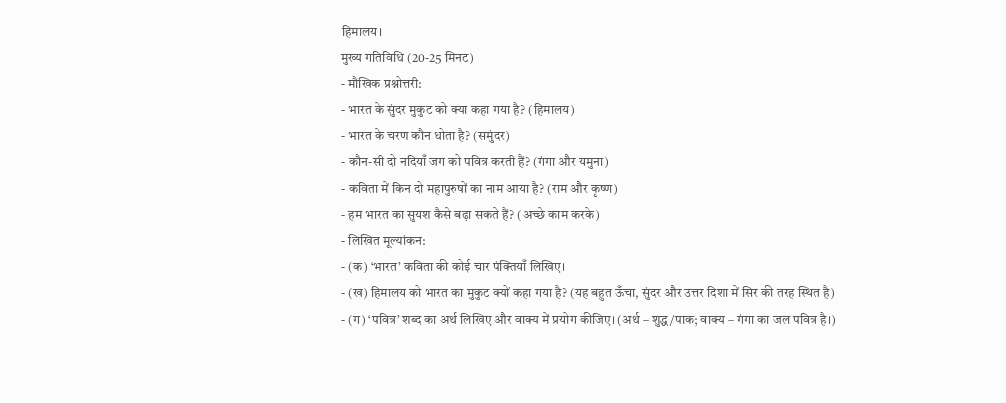हिमालय।
मुख्य गतिविधि (20-25 मिनट)
- मौखिक प्रश्नोत्तरी:
- भारत के सुंदर मुकुट को क्या कहा गया है? (हिमालय)
- भारत के चरण कौन धोता है? (समुंदर)
- कौन-सी दो नदियाँ जग को पवित्र करती हैं? (गंगा और यमुना)
- कविता में किन दो महापुरुषों का नाम आया है? (राम और कृष्ण)
- हम भारत का सुयश कैसे बढ़ा सकते हैं? (अच्छे काम करके)
- लिखित मूल्यांकन:
- (क) ‘भारत’ कविता की कोई चार पंक्तियाँ लिखिए।
- (ख) हिमालय को भारत का मुकुट क्यों कहा गया है? (यह बहुत ऊँचा, सुंदर और उत्तर दिशा में सिर की तरह स्थित है)
- (ग) ‘पवित्र’ शब्द का अर्थ लिखिए और वाक्य में प्रयोग कीजिए। (अर्थ – शुद्ध/पाक; वाक्य – गंगा का जल पवित्र है।)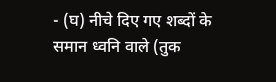- (घ) नीचे दिए गए शब्दों के समान ध्वनि वाले (तुक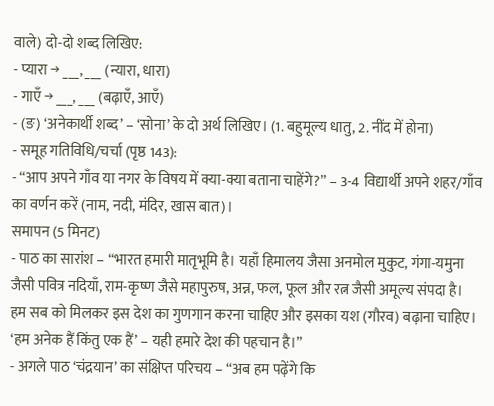वाले) दो-दो शब्द लिखिए:
- प्यारा → ___, ___ (न्यारा, धारा)
- गाएँ → ___, ___ (बढ़ाएँ, आएँ)
- (ङ) ‘अनेकार्थी शब्द’ – ‘सोना’ के दो अर्थ लिखिए। (1. बहुमूल्य धातु, 2. नींद में होना)
- समूह गतिविधि/चर्चा (पृष्ठ 143):
- “आप अपने गाँव या नगर के विषय में क्या-क्या बताना चाहेंगे?” – 3-4 विद्यार्थी अपने शहर/गाँव का वर्णन करें (नाम, नदी, मंदिर, खास बात)।
समापन (5 मिनट)
- पाठ का सारांश – “भारत हमारी मातृभूमि है। यहाँ हिमालय जैसा अनमोल मुकुट, गंगा-यमुना जैसी पवित्र नदियाँ, राम-कृष्ण जैसे महापुरुष, अन्न, फल, फूल और रत्न जैसी अमूल्य संपदा है। हम सब को मिलकर इस देश का गुणगान करना चाहिए और इसका यश (गौरव) बढ़ाना चाहिए। ‘हम अनेक हैं किंतु एक हैं’ – यही हमारे देश की पहचान है।”
- अगले पाठ ‘चंद्रयान’ का संक्षिप्त परिचय – “अब हम पढ़ेंगे कि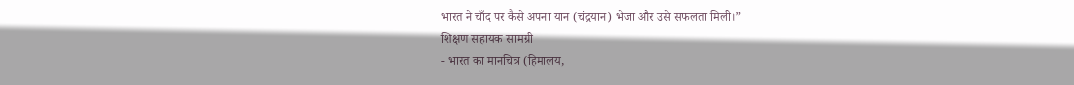भारत ने चाँद पर कैसे अपना यान (चंद्रयान) भेजा और उसे सफलता मिली।”
शिक्षण सहायक सामग्री
- भारत का मानचित्र (हिमालय,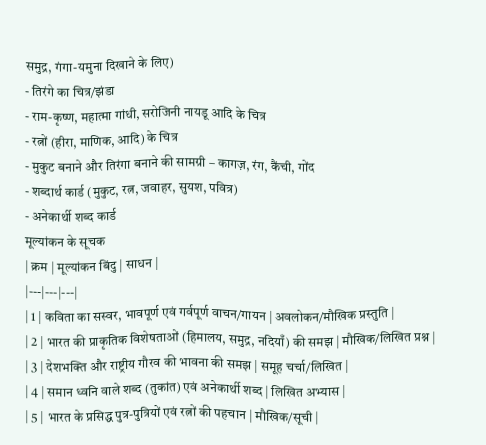समुद्र, गंगा-यमुना दिखाने के लिए)
- तिरंगे का चित्र/झंडा
- राम-कृष्ण, महात्मा गांधी, सरोजिनी नायडू आदि के चित्र
- रत्नों (हीरा, माणिक, आदि) के चित्र
- मुकुट बनाने और तिरंगा बनाने की सामग्री – कागज़, रंग, कैंची, गोंद
- शब्दार्थ कार्ड (मुकुट, रत्न, जवाहर, सुयश, पवित्र)
- अनेकार्थी शब्द कार्ड
मूल्यांकन के सूचक
| क्रम | मूल्यांकन बिंदु | साधन |
|---|---|---|
| 1 | कविता का सस्वर, भावपूर्ण एवं गर्वपूर्ण वाचन/गायन | अवलोकन/मौखिक प्रस्तुति |
| 2 | भारत की प्राकृतिक विशेषताओं (हिमालय, समुद्र, नदियाँ) की समझ | मौखिक/लिखित प्रश्न |
| 3 | देशभक्ति और राष्ट्रीय गौरव की भावना की समझ | समूह चर्चा/लिखित |
| 4 | समान ध्वनि वाले शब्द (तुकांत) एवं अनेकार्थी शब्द | लिखित अभ्यास |
| 5 | भारत के प्रसिद्ध पुत्र-पुत्रियों एवं रत्नों की पहचान | मौखिक/सूची |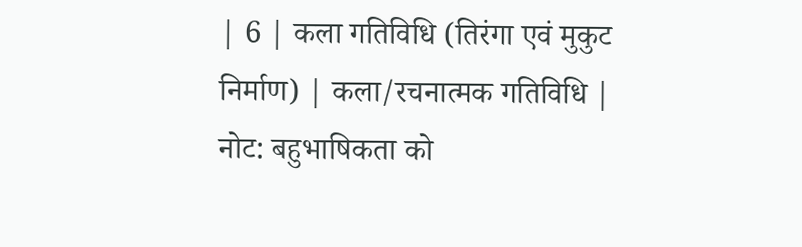| 6 | कला गतिविधि (तिरंगा एवं मुकुट निर्माण) | कला/रचनात्मक गतिविधि |
नोट: बहुभाषिकता को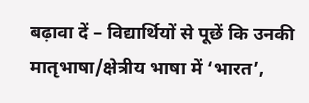बढ़ावा दें – विद्यार्थियों से पूछें कि उनकी मातृभाषा/क्षेत्रीय भाषा में ‘भारत’,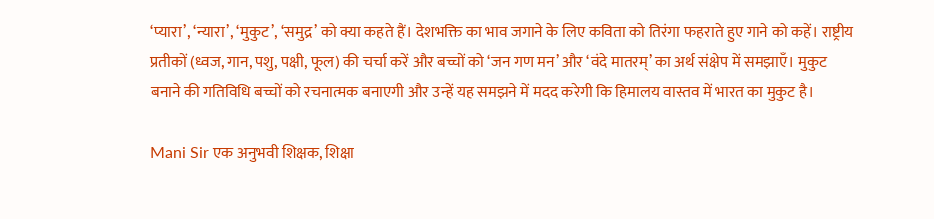‘प्यारा’, ‘न्यारा’, ‘मुकुट’, ‘समुद्र’ को क्या कहते हैं। देशभक्ति का भाव जगाने के लिए कविता को तिरंगा फहराते हुए गाने को कहें। राष्ट्रीय प्रतीकों (ध्वज, गान, पशु, पक्षी, फूल) की चर्चा करें और बच्चों को ‘जन गण मन’ और ‘वंदे मातरम्’ का अर्थ संक्षेप में समझाएँ। मुकुट बनाने की गतिविधि बच्चों को रचनात्मक बनाएगी और उन्हें यह समझने में मदद करेगी कि हिमालय वास्तव में भारत का मुकुट है।

Mani Sir एक अनुभवी शिक्षक, शिक्षा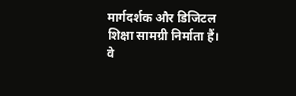मार्गदर्शक और डिजिटल शिक्षा सामग्री निर्माता हैं। वे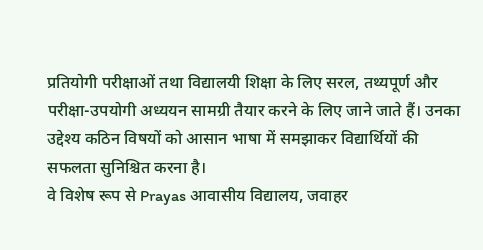प्रतियोगी परीक्षाओं तथा विद्यालयी शिक्षा के लिए सरल, तथ्यपूर्ण और परीक्षा-उपयोगी अध्ययन सामग्री तैयार करने के लिए जाने जाते हैं। उनका उद्देश्य कठिन विषयों को आसान भाषा में समझाकर विद्यार्थियों की सफलता सुनिश्चित करना है।
वे विशेष रूप से Prayas आवासीय विद्यालय, जवाहर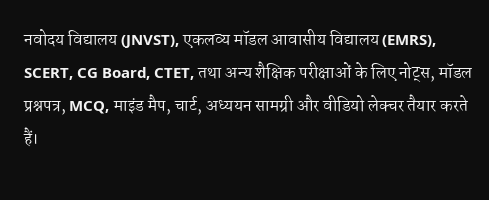नवोदय विद्यालय (JNVST), एकलव्य मॉडल आवासीय विद्यालय (EMRS), SCERT, CG Board, CTET, तथा अन्य शैक्षिक परीक्षाओं के लिए नोट्स, मॉडल प्रश्नपत्र, MCQ, माइंड मैप, चार्ट, अध्ययन सामग्री और वीडियो लेक्चर तैयार करते हैं।